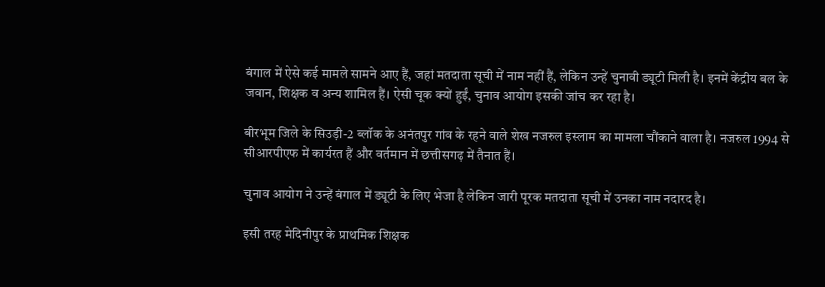बंगाल में ऐसे कई मामले सामने आए हैं, जहां मतदाता सूची में नाम नहीं हैं, लेकिन उन्हें चुनावी ड्यूटी मिली है। इनमें केंद्रीय बल के जवान, शिक्षक व अन्य शामिल हैं। ऐसी चूक क्यों हुईं, चुनाव आयोग इसकी जांच कर रहा है।

बीरभूम जिले के सिउड़ी-2 ब्लॉक के अनंतपुर गांव के रहने वाले शेख नजरुल इस्लाम का मामला चौंकाने वाला है। नजरुल 1994 से सीआरपीएफ में कार्यरत हैं और वर्तमान में छत्तीसगढ़ में तैनात हैं।

चुनाव आयोग ने उन्हें बंगाल में ड्यूटी के लिए भेजा है लेकिन जारी पूरक मतदाता सूची में उनका नाम नदारद है।

इसी तरह मेदिनीपुर के प्राथमिक शिक्षक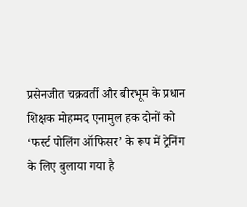प्रसेनजीत चक्रवर्ती और बीरभूम के प्रधान शिक्षक मोहम्मद एनामुल हक दोनों को ‘फ‌र्स्ट पोलिंग ऑफिसर’ के रूप में ट्रेनिंग के लिए बुलाया गया है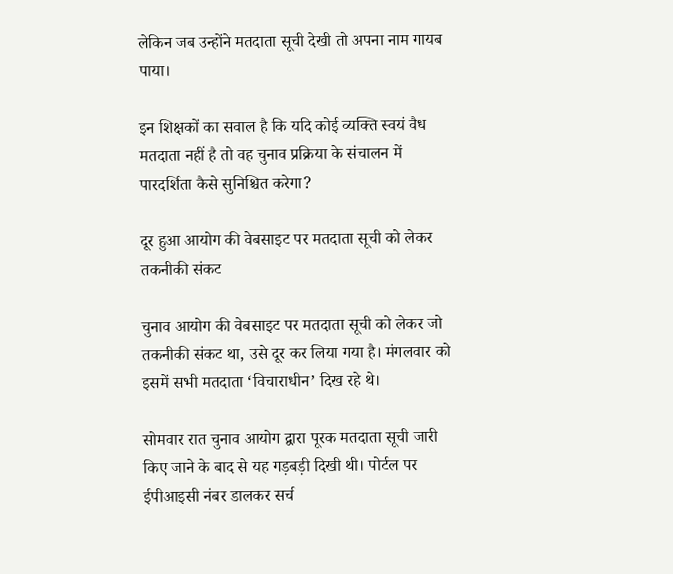लेकिन जब उन्होंने मतदाता सूची देखी तो अपना नाम गायब पाया।

इन शिक्षकों का सवाल है कि यदि कोई व्यक्ति स्वयं वैध मतदाता नहीं है तो वह चुनाव प्रक्रिया के संचालन में पारदर्शिता कैसे सुनिश्चित करेगा?

दूर हुआ आयोग की वेबसाइट पर मतदाता सूची को लेकर तकनीकी संकट

चुनाव आयोग की वेबसाइट पर मतदाता सूची को लेकर जो तकनीकी संकट था, उसे दूर कर लिया गया है। मंगलवार को इसमें सभी मतदाता ‘विचाराधीन’ दिख रहे थे।

सोमवार रात चुनाव आयोग द्वारा पूरक मतदाता सूची जारी किए जाने के बाद से यह गड़बड़ी दिखी थी। पोर्टल पर ईपीआइसी नंबर डालकर सर्च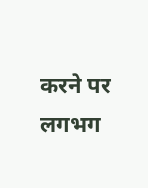करने पर लगभग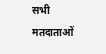सभी मतदाताओं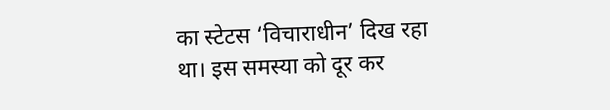का स्टेटस ‘विचाराधीन’ दिख रहा था। इस समस्या को दूर कर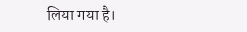लिया गया है।